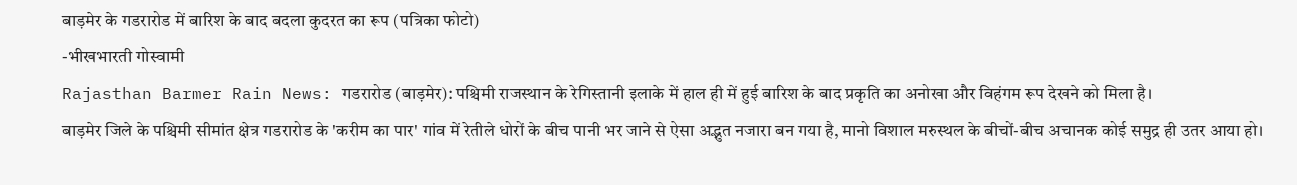बाड़मेर के गडरारोड में बारिश के बाद बदला कुदरत का रूप (पत्रिका फोटो)
-भीखभारती गोस्वामी
Rajasthan Barmer Rain News: गडरारोड (बाड़मेर): पश्चिमी राजस्थान के रेगिस्तानी इलाके में हाल ही में हुई बारिश के बाद प्रकृति का अनोखा और विहंगम रूप देखने को मिला है।
बाड़मेर जिले के पश्चिमी सीमांत क्षेत्र गडरारोड के 'करीम का पार' गांव में रेतीले धोरों के बीच पानी भर जाने से ऐसा अद्भुत नजारा बन गया है, मानो विशाल मरुस्थल के बीचों-बीच अचानक कोई समुद्र ही उतर आया हो।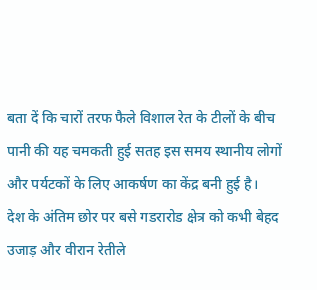बता दें कि चारों तरफ फैले विशाल रेत के टीलों के बीच पानी की यह चमकती हुई सतह इस समय स्थानीय लोगों और पर्यटकों के लिए आकर्षण का केंद्र बनी हुई है।
देश के अंतिम छोर पर बसे गडरारोड क्षेत्र को कभी बेहद उजाड़ और वीरान रेतीले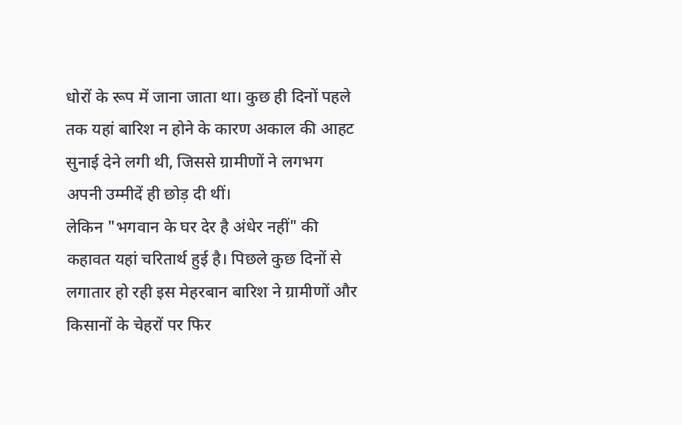धोरों के रूप में जाना जाता था। कुछ ही दिनों पहले तक यहां बारिश न होने के कारण अकाल की आहट सुनाई देने लगी थी, जिससे ग्रामीणों ने लगभग अपनी उम्मीदें ही छोड़ दी थीं।
लेकिन "भगवान के घर देर है अंधेर नहीं" की कहावत यहां चरितार्थ हुई है। पिछले कुछ दिनों से लगातार हो रही इस मेहरबान बारिश ने ग्रामीणों और किसानों के चेहरों पर फिर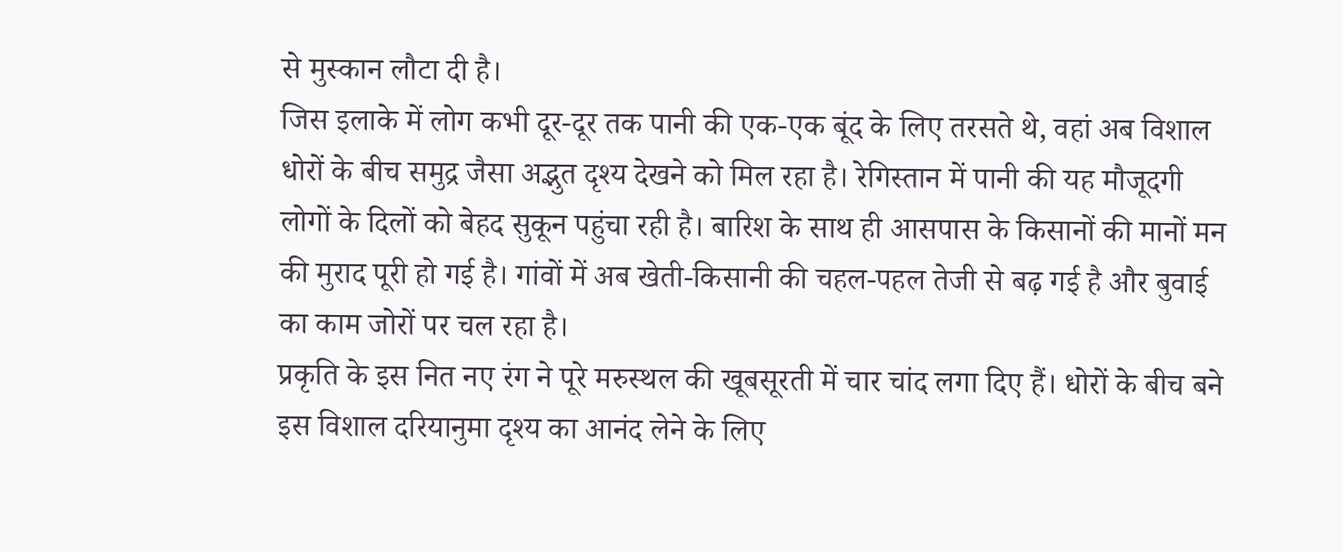से मुस्कान लौटा दी है।
जिस इलाके में लोग कभी दूर-दूर तक पानी की एक-एक बूंद के लिए तरसते थे, वहां अब विशाल धोरों के बीच समुद्र जैसा अद्भुत दृश्य देखने को मिल रहा है। रेगिस्तान में पानी की यह मौजूदगी लोगों के दिलों को बेहद सुकून पहुंचा रही है। बारिश के साथ ही आसपास के किसानों की मानों मन की मुराद पूरी हो गई है। गांवों में अब खेती-किसानी की चहल-पहल तेजी से बढ़ गई है और बुवाई का काम जोरों पर चल रहा है।
प्रकृति के इस नित नए रंग ने पूरे मरुस्थल की खूबसूरती में चार चांद लगा दिए हैं। धोरों के बीच बने इस विशाल दरियानुमा दृश्य का आनंद लेने के लिए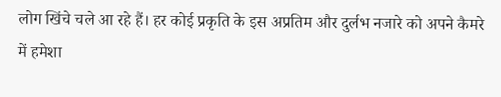लोग खिंचे चले आ रहे हैं। हर कोई प्रकृति के इस अप्रतिम और दुर्लभ नजारे को अपने कैमरे में हमेशा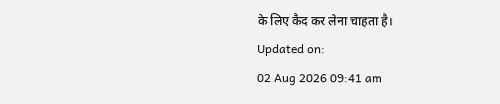के लिए कैद कर लेना चाहता है।
Updated on:
02 Aug 2026 09:41 am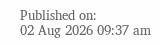Published on:
02 Aug 2026 09:37 am